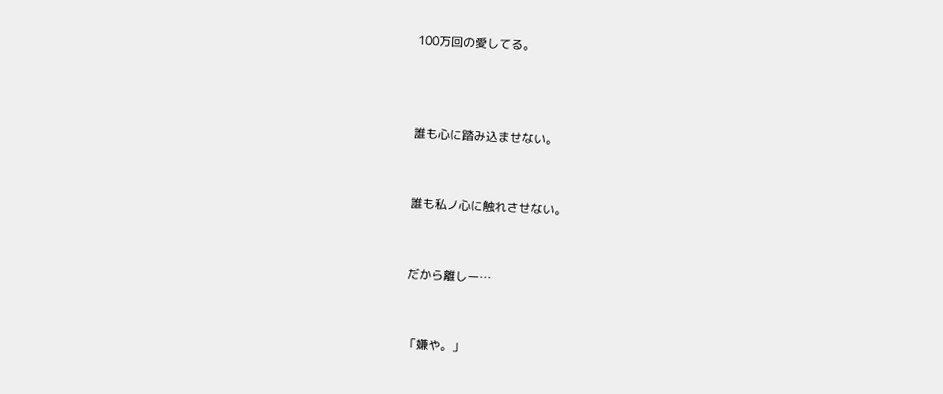100万回の愛してる。



誰も心に踏み込ませない。


誰も私ノ心に触れさせない。


だから離しー…


「嫌や。」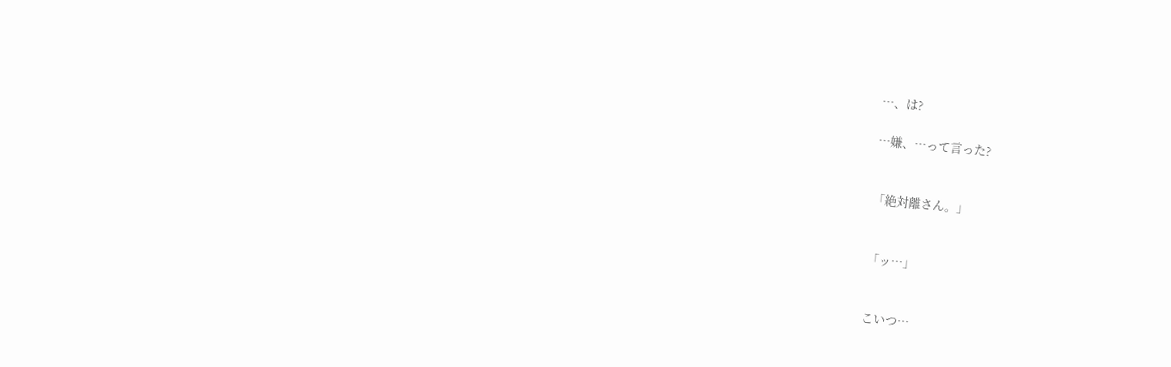…、は?

…嫌、…って言った?


「絶対離さん。」


「ッ…」


こいつ…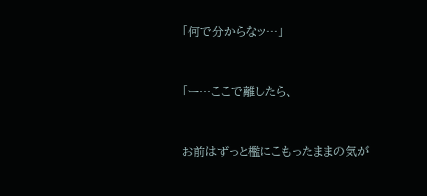「何で分からなッ…」


「ー…ここで離したら、


お前はずっと檻にこもったままの気が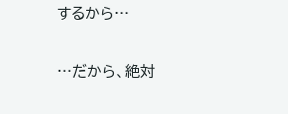するから…


…だから、絶対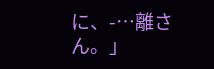に、-…離さん。」